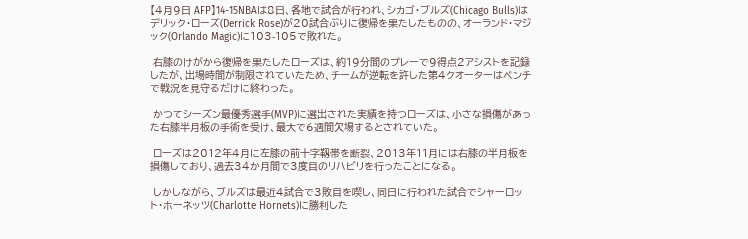【4月9日 AFP】14-15NBAは8日、各地で試合が行われ、シカゴ・ブルズ(Chicago Bulls)はデリック・ローズ(Derrick Rose)が20試合ぶりに復帰を果たしたものの、オーランド・マジック(Orlando Magic)に103-105で敗れた。

 右膝のけがから復帰を果たしたローズは、約19分間のプレーで9得点2アシストを記録したが、出場時間が制限されていたため、チームが逆転を許した第4クオーターはベンチで戦況を見守るだけに終わった。

 かつてシーズン最優秀選手(MVP)に選出された実績を持つローズは、小さな損傷があった右膝半月板の手術を受け、最大で6週間欠場するとされていた。

 ローズは2012年4月に左膝の前十字靱帯を断裂、2013年11月には右膝の半月板を損傷しており、過去34か月間で3度目のリハビリを行ったことになる。

 しかしながら、ブルズは最近4試合で3敗目を喫し、同日に行われた試合でシャーロット・ホーネッツ(Charlotte Hornets)に勝利した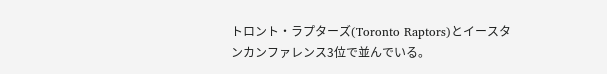トロント・ラプターズ(Toronto Raptors)とイースタンカンファレンス3位で並んでいる。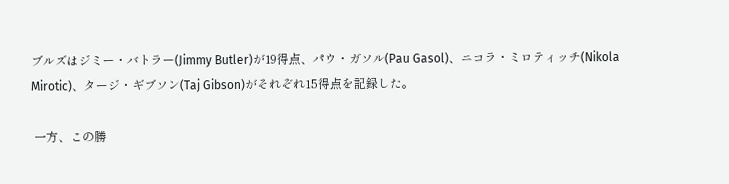ブルズはジミー・バトラー(Jimmy Butler)が19得点、パウ・ガソル(Pau Gasol)、ニコラ・ミロティッチ(Nikola Mirotic)、タージ・ギブソン(Taj Gibson)がそれぞれ15得点を記録した。

 一方、この勝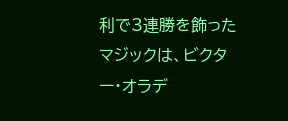利で3連勝を飾ったマジックは、ビクター・オラデ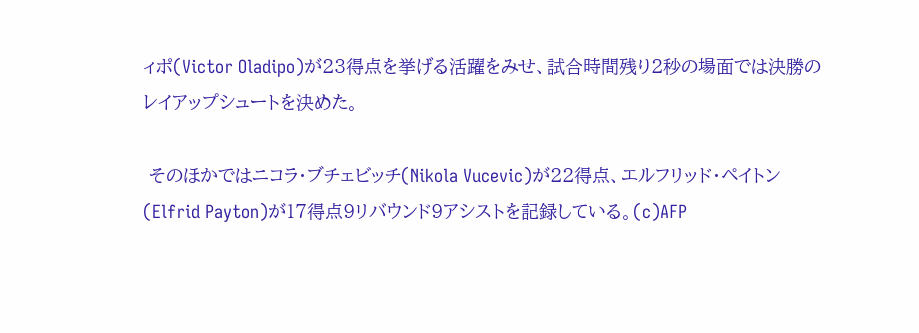ィポ(Victor Oladipo)が23得点を挙げる活躍をみせ、試合時間残り2秒の場面では決勝のレイアップシュートを決めた。

 そのほかではニコラ・ブチェビッチ(Nikola Vucevic)が22得点、エルフリッド・ペイトン(Elfrid Payton)が17得点9リバウンド9アシストを記録している。(c)AFP